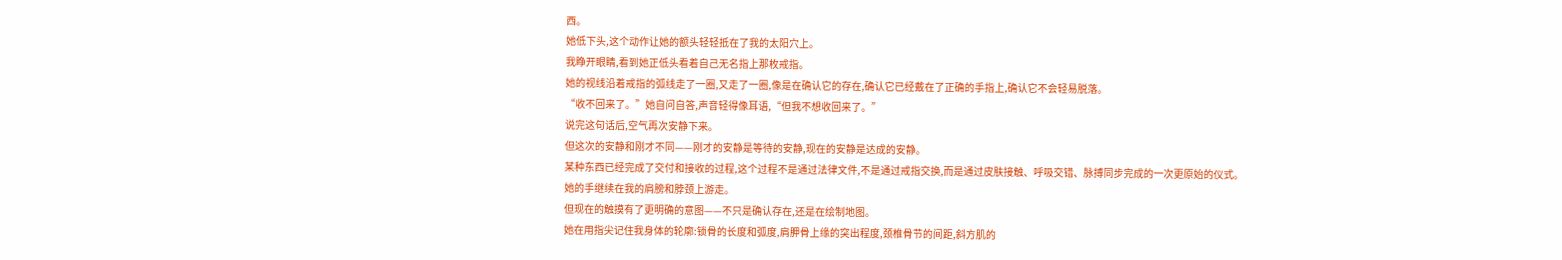西。
她低下头,这个动作让她的额头轻轻抵在了我的太阳穴上。
我睁开眼睛,看到她正低头看着自己无名指上那枚戒指。
她的视线沿着戒指的弧线走了一圈,又走了一圈,像是在确认它的存在,确认它已经戴在了正确的手指上,确认它不会轻易脱落。
“收不回来了。”她自问自答,声音轻得像耳语,“但我不想收回来了。”
说完这句话后,空气再次安静下来。
但这次的安静和刚才不同——刚才的安静是等待的安静,现在的安静是达成的安静。
某种东西已经完成了交付和接收的过程,这个过程不是通过法律文件,不是通过戒指交换,而是通过皮肤接触、呼吸交错、脉搏同步完成的一次更原始的仪式。
她的手继续在我的肩膀和脖颈上游走。
但现在的触摸有了更明确的意图——不只是确认存在,还是在绘制地图。
她在用指尖记住我身体的轮廓:锁骨的长度和弧度,肩胛骨上缘的突出程度,颈椎骨节的间距,斜方肌的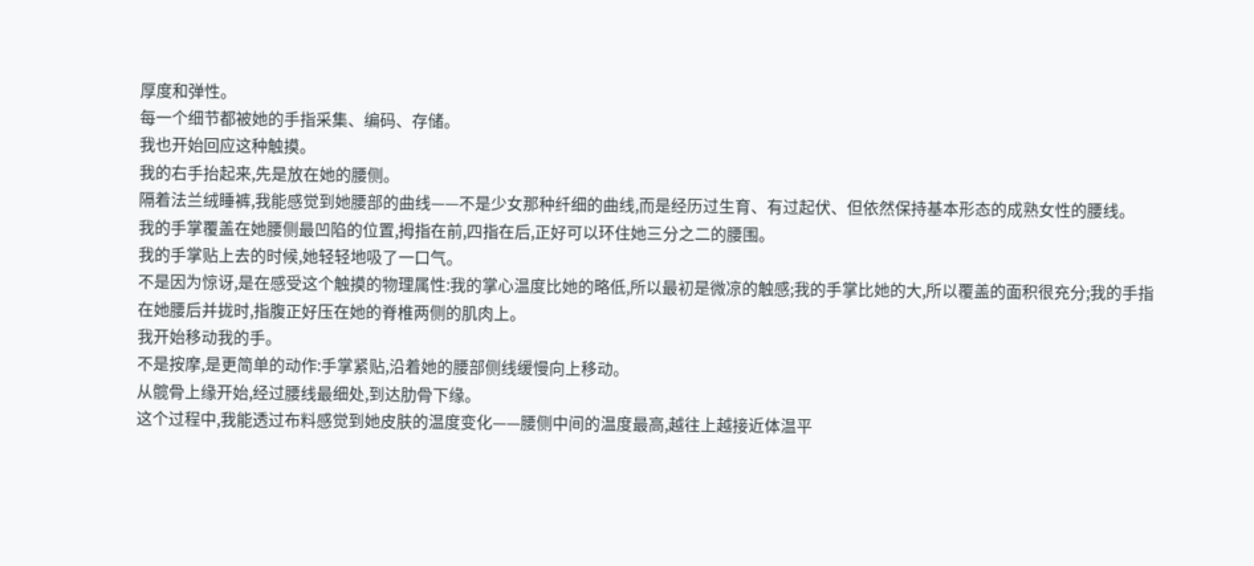厚度和弹性。
每一个细节都被她的手指采集、编码、存储。
我也开始回应这种触摸。
我的右手抬起来,先是放在她的腰侧。
隔着法兰绒睡裤,我能感觉到她腰部的曲线——不是少女那种纤细的曲线,而是经历过生育、有过起伏、但依然保持基本形态的成熟女性的腰线。
我的手掌覆盖在她腰侧最凹陷的位置,拇指在前,四指在后,正好可以环住她三分之二的腰围。
我的手掌贴上去的时候,她轻轻地吸了一口气。
不是因为惊讶,是在感受这个触摸的物理属性:我的掌心温度比她的略低,所以最初是微凉的触感;我的手掌比她的大,所以覆盖的面积很充分;我的手指在她腰后并拢时,指腹正好压在她的脊椎两侧的肌肉上。
我开始移动我的手。
不是按摩,是更简单的动作:手掌紧贴,沿着她的腰部侧线缓慢向上移动。
从髋骨上缘开始,经过腰线最细处,到达肋骨下缘。
这个过程中,我能透过布料感觉到她皮肤的温度变化——腰侧中间的温度最高,越往上越接近体温平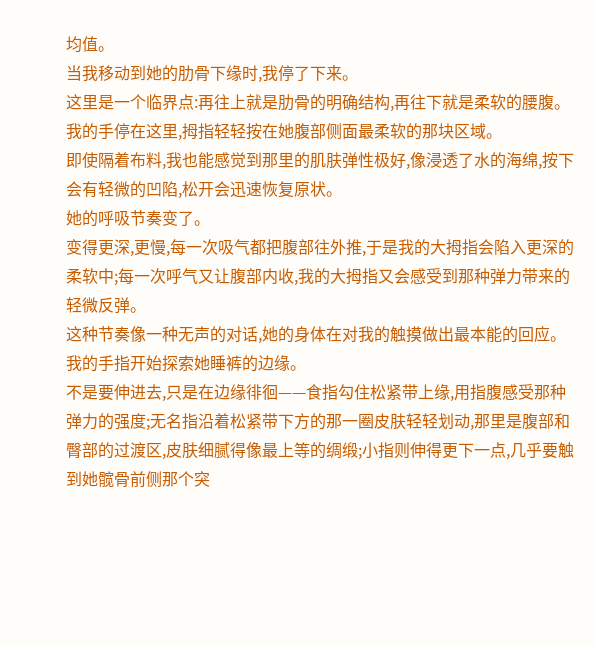均值。
当我移动到她的肋骨下缘时,我停了下来。
这里是一个临界点:再往上就是肋骨的明确结构,再往下就是柔软的腰腹。
我的手停在这里,拇指轻轻按在她腹部侧面最柔软的那块区域。
即使隔着布料,我也能感觉到那里的肌肤弹性极好,像浸透了水的海绵,按下会有轻微的凹陷,松开会迅速恢复原状。
她的呼吸节奏变了。
变得更深,更慢,每一次吸气都把腹部往外推,于是我的大拇指会陷入更深的柔软中;每一次呼气又让腹部内收,我的大拇指又会感受到那种弹力带来的轻微反弹。
这种节奏像一种无声的对话,她的身体在对我的触摸做出最本能的回应。
我的手指开始探索她睡裤的边缘。
不是要伸进去,只是在边缘徘徊——食指勾住松紧带上缘,用指腹感受那种弹力的强度;无名指沿着松紧带下方的那一圈皮肤轻轻划动,那里是腹部和臀部的过渡区,皮肤细腻得像最上等的绸缎;小指则伸得更下一点,几乎要触到她髋骨前侧那个突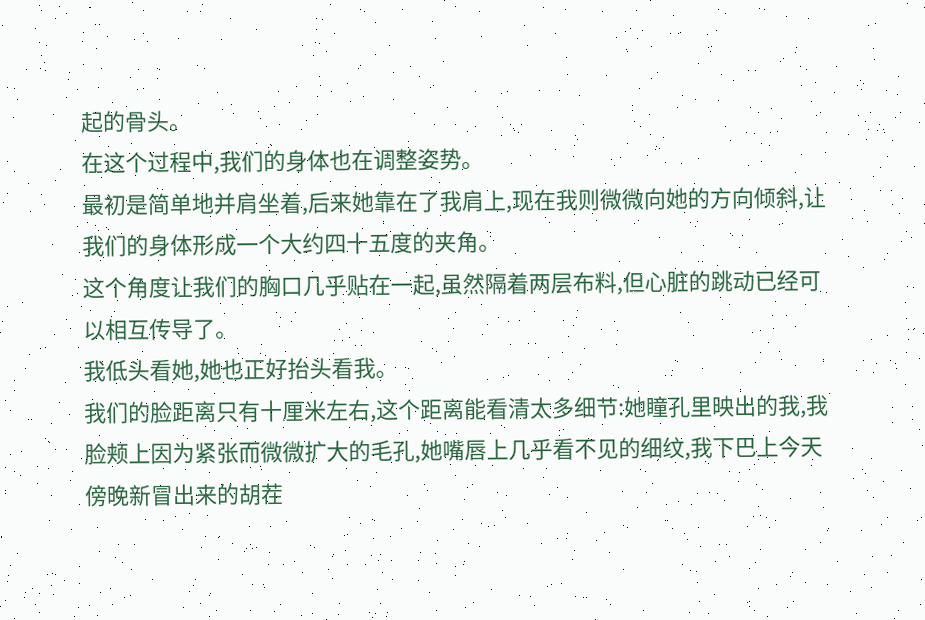起的骨头。
在这个过程中,我们的身体也在调整姿势。
最初是简单地并肩坐着,后来她靠在了我肩上,现在我则微微向她的方向倾斜,让我们的身体形成一个大约四十五度的夹角。
这个角度让我们的胸口几乎贴在一起,虽然隔着两层布料,但心脏的跳动已经可以相互传导了。
我低头看她,她也正好抬头看我。
我们的脸距离只有十厘米左右,这个距离能看清太多细节:她瞳孔里映出的我,我脸颊上因为紧张而微微扩大的毛孔,她嘴唇上几乎看不见的细纹,我下巴上今天傍晚新冒出来的胡茬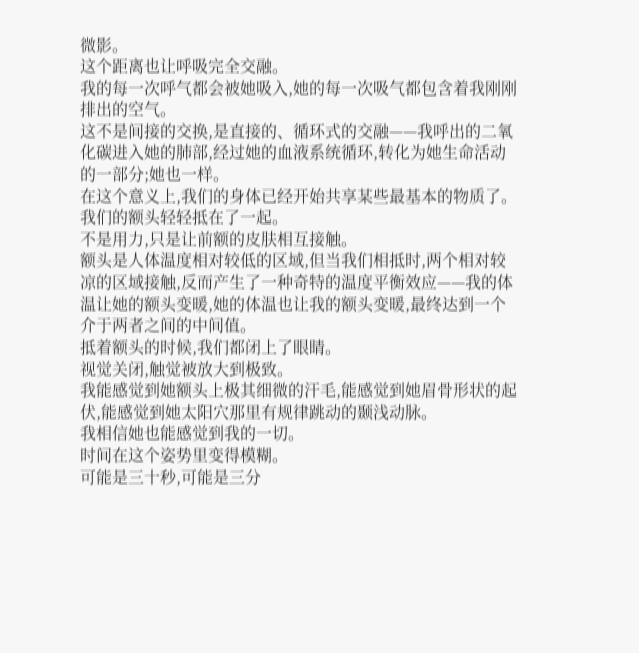微影。
这个距离也让呼吸完全交融。
我的每一次呼气都会被她吸入,她的每一次吸气都包含着我刚刚排出的空气。
这不是间接的交换,是直接的、循环式的交融——我呼出的二氧化碳进入她的肺部,经过她的血液系统循环,转化为她生命活动的一部分;她也一样。
在这个意义上,我们的身体已经开始共享某些最基本的物质了。
我们的额头轻轻抵在了一起。
不是用力,只是让前额的皮肤相互接触。
额头是人体温度相对较低的区域,但当我们相抵时,两个相对较凉的区域接触,反而产生了一种奇特的温度平衡效应——我的体温让她的额头变暖,她的体温也让我的额头变暖,最终达到一个介于两者之间的中间值。
抵着额头的时候,我们都闭上了眼睛。
视觉关闭,触觉被放大到极致。
我能感觉到她额头上极其细微的汗毛,能感觉到她眉骨形状的起伏,能感觉到她太阳穴那里有规律跳动的颞浅动脉。
我相信她也能感觉到我的一切。
时间在这个姿势里变得模糊。
可能是三十秒,可能是三分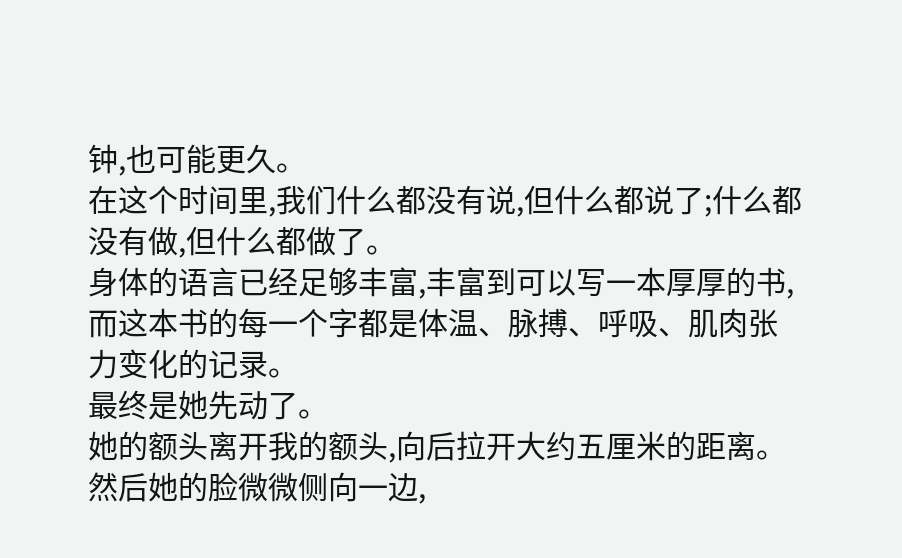钟,也可能更久。
在这个时间里,我们什么都没有说,但什么都说了;什么都没有做,但什么都做了。
身体的语言已经足够丰富,丰富到可以写一本厚厚的书,而这本书的每一个字都是体温、脉搏、呼吸、肌肉张力变化的记录。
最终是她先动了。
她的额头离开我的额头,向后拉开大约五厘米的距离。
然后她的脸微微侧向一边,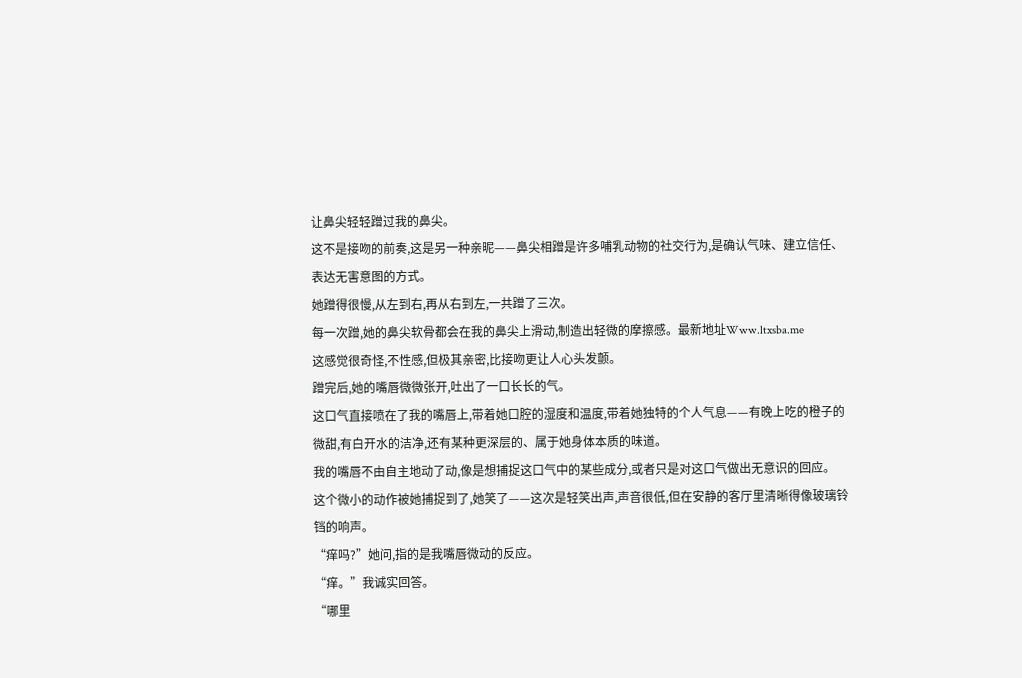让鼻尖轻轻蹭过我的鼻尖。
这不是接吻的前奏,这是另一种亲昵——鼻尖相蹭是许多哺乳动物的社交行为,是确认气味、建立信任、表达无害意图的方式。
她蹭得很慢,从左到右,再从右到左,一共蹭了三次。
每一次蹭,她的鼻尖软骨都会在我的鼻尖上滑动,制造出轻微的摩擦感。最新地址Www.ltxsba.me
这感觉很奇怪,不性感,但极其亲密,比接吻更让人心头发颤。
蹭完后,她的嘴唇微微张开,吐出了一口长长的气。
这口气直接喷在了我的嘴唇上,带着她口腔的湿度和温度,带着她独特的个人气息——有晚上吃的橙子的微甜,有白开水的洁净,还有某种更深层的、属于她身体本质的味道。
我的嘴唇不由自主地动了动,像是想捕捉这口气中的某些成分,或者只是对这口气做出无意识的回应。
这个微小的动作被她捕捉到了,她笑了——这次是轻笑出声,声音很低,但在安静的客厅里清晰得像玻璃铃铛的响声。
“痒吗?”她问,指的是我嘴唇微动的反应。
“痒。”我诚实回答。
“哪里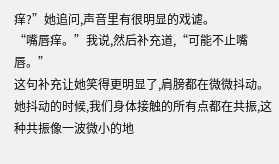痒?”她追问,声音里有很明显的戏谑。
“嘴唇痒。”我说,然后补充道,“可能不止嘴唇。”
这句补充让她笑得更明显了,肩膀都在微微抖动。
她抖动的时候,我们身体接触的所有点都在共振,这种共振像一波微小的地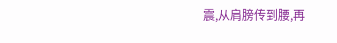震,从肩膀传到腰,再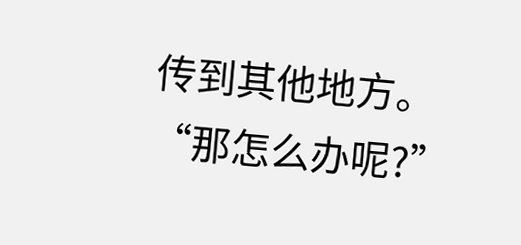传到其他地方。
“那怎么办呢?”